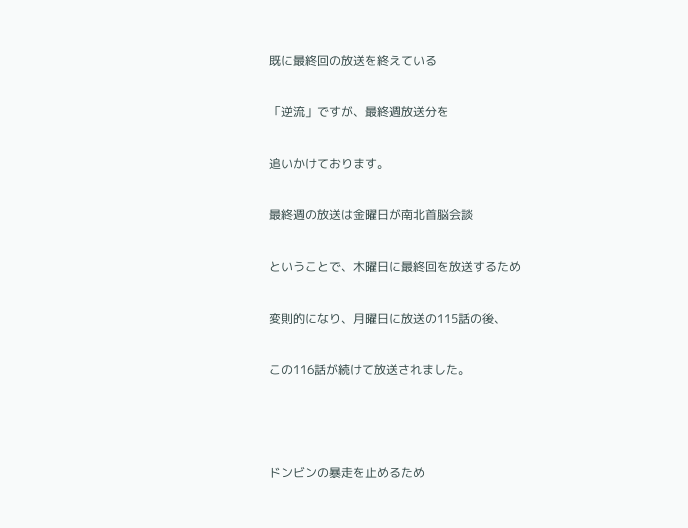既に最終回の放送を終えている

「逆流」ですが、最終週放送分を

追いかけております。

最終週の放送は金曜日が南北首脳会談

ということで、木曜日に最終回を放送するため

変則的になり、月曜日に放送の115話の後、

この116話が続けて放送されました。



ドンビンの暴走を止めるため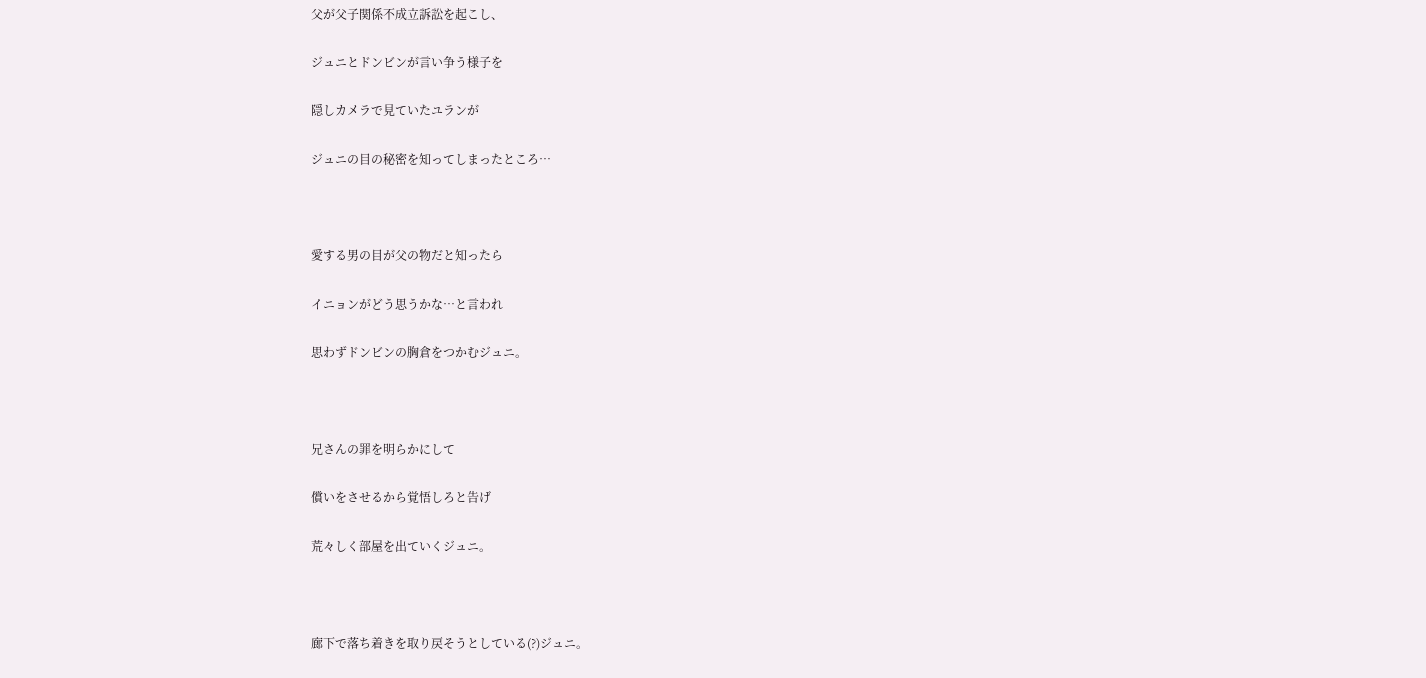父が父子関係不成立訴訟を起こし、

ジュニとドンビンが言い争う様子を

隠しカメラで見ていたユランが

ジュニの目の秘密を知ってしまったところ…



愛する男の目が父の物だと知ったら

イニョンがどう思うかな…と言われ

思わずドンビンの胸倉をつかむジュニ。



兄さんの罪を明らかにして

償いをさせるから覚悟しろと告げ

荒々しく部屋を出ていくジュニ。



廊下で落ち着きを取り戻そうとしている(?)ジュニ。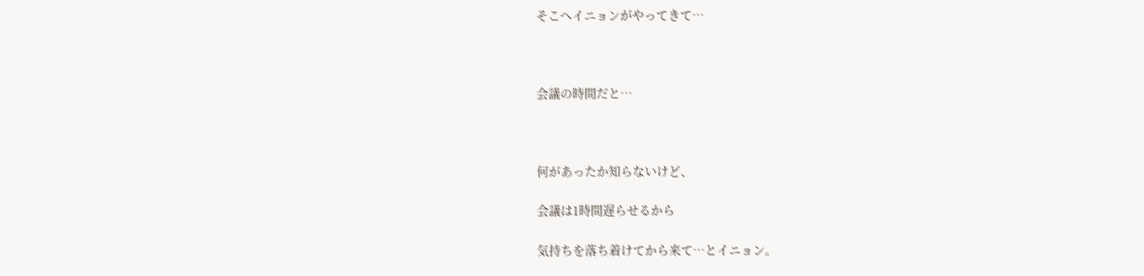そこへイニョンがやってきて…



会議の時間だと…



何があったか知らないけど、

会議は1時間遅らせるから

気持ちを落ち着けてから来て…とイニョン。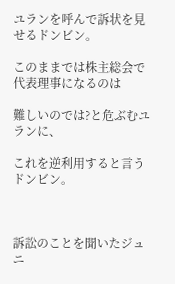ユランを呼んで訴状を見せるドンビン。

このままでは株主総会で代表理事になるのは

難しいのでは?と危ぶむユランに、

これを逆利用すると言うドンビン。



訴訟のことを聞いたジュニ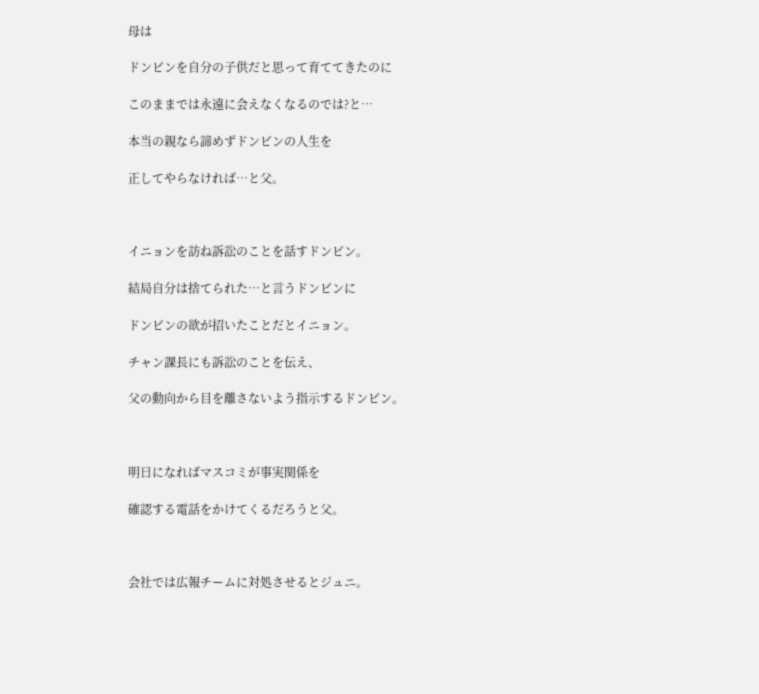母は

ドンビンを自分の子供だと思って育ててきたのに

このままでは永遠に会えなくなるのでは?と…

本当の親なら諦めずドンビンの人生を

正してやらなければ…と父。



イニョンを訪ね訴訟のことを話すドンビン。

結局自分は捨てられた…と言うドンビンに

ドンビンの欲が招いたことだとイニョン。

チャン課長にも訴訟のことを伝え、

父の動向から目を離さないよう指示するドンビン。



明日になればマスコミが事実関係を

確認する電話をかけてくるだろうと父。



会社では広報チームに対処させるとジュニ。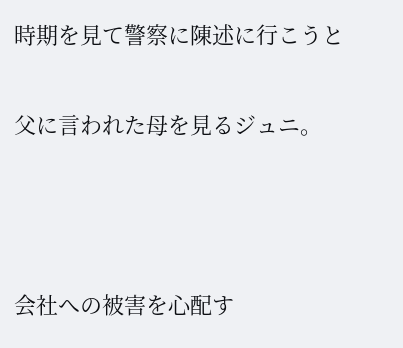時期を見て警察に陳述に行こうと

父に言われた母を見るジュニ。



会社への被害を心配す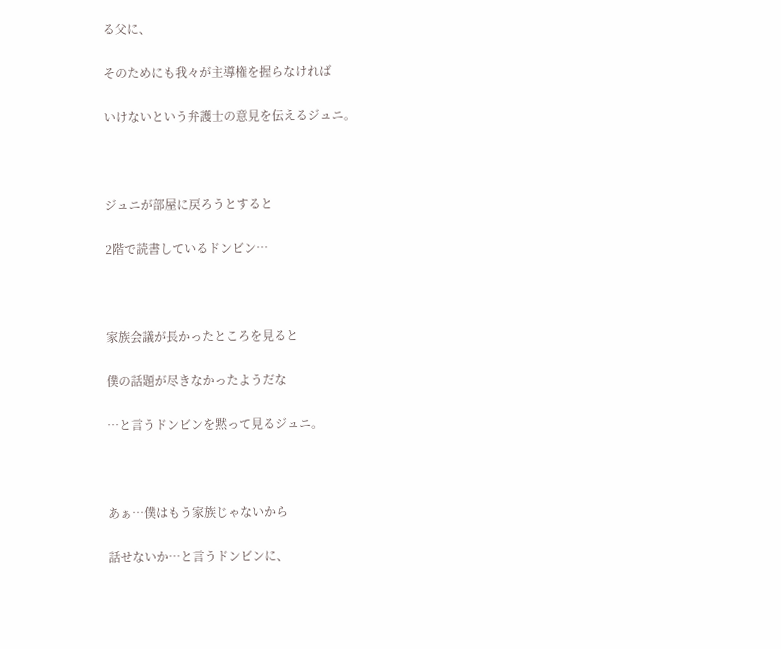る父に、

そのためにも我々が主導権を握らなければ

いけないという弁護士の意見を伝えるジュニ。



ジュニが部屋に戻ろうとすると

2階で読書しているドンビン…



家族会議が長かったところを見ると

僕の話題が尽きなかったようだな

…と言うドンビンを黙って見るジュニ。



あぁ…僕はもう家族じゃないから

話せないか…と言うドンビンに、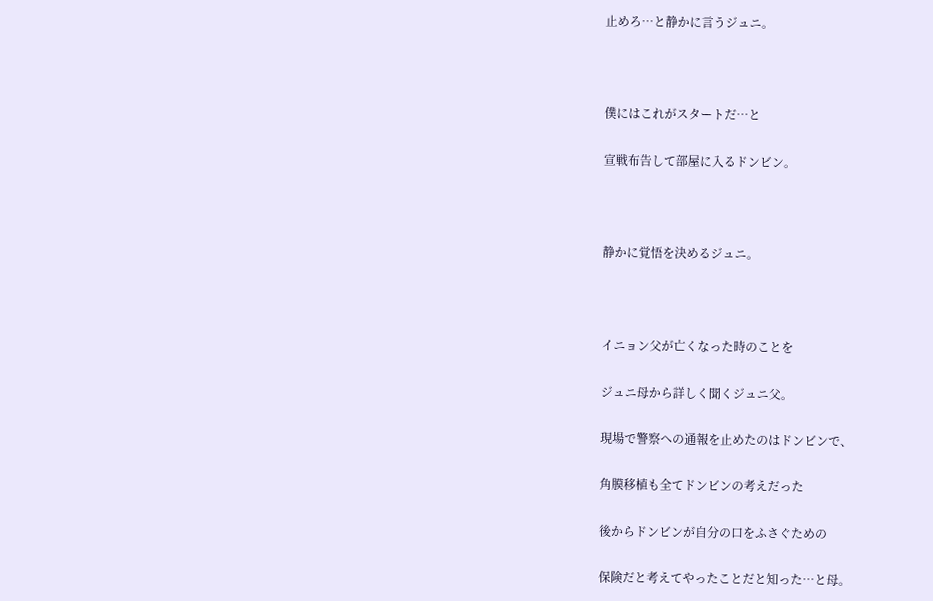止めろ…と静かに言うジュニ。



僕にはこれがスタートだ…と

宣戦布告して部屋に入るドンビン。



静かに覚悟を決めるジュニ。



イニョン父が亡くなった時のことを

ジュニ母から詳しく聞くジュニ父。

現場で警察への通報を止めたのはドンビンで、

角膜移植も全てドンビンの考えだった

後からドンビンが自分の口をふさぐための

保険だと考えてやったことだと知った…と母。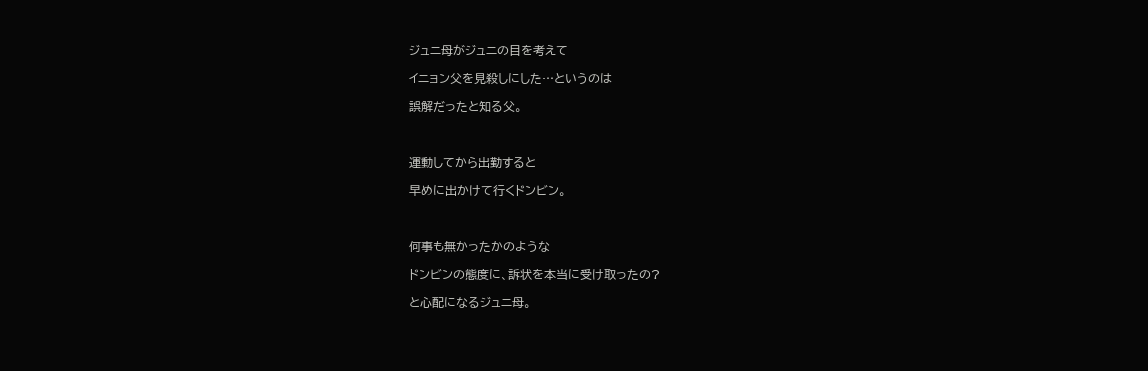ジュニ母がジュニの目を考えて

イニョン父を見殺しにした…というのは

誤解だったと知る父。



運動してから出勤すると

早めに出かけて行くドンビン。



何事も無かったかのような

ドンビンの態度に、訴状を本当に受け取ったの?

と心配になるジュニ母。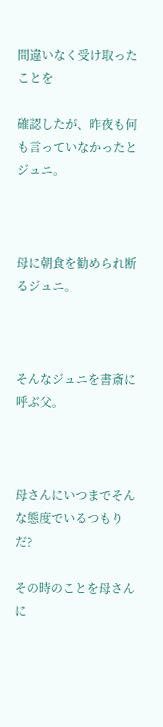間違いなく受け取ったことを

確認したが、昨夜も何も言っていなかったとジュニ。



母に朝食を勧められ断るジュニ。



そんなジュニを書斎に呼ぶ父。



母さんにいつまでそんな態度でいるつもりだ?

その時のことを母さんに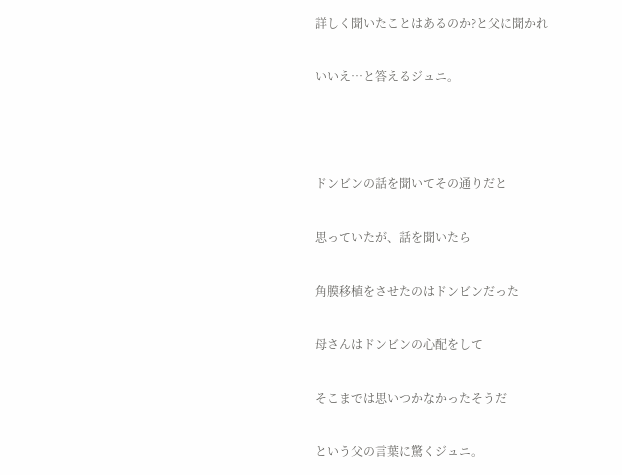詳しく聞いたことはあるのか?と父に聞かれ

いいえ…と答えるジュニ。



ドンビンの話を聞いてその通りだと

思っていたが、話を聞いたら

角膜移植をさせたのはドンビンだった

母さんはドンビンの心配をして

そこまでは思いつかなかったそうだ

という父の言葉に驚くジュニ。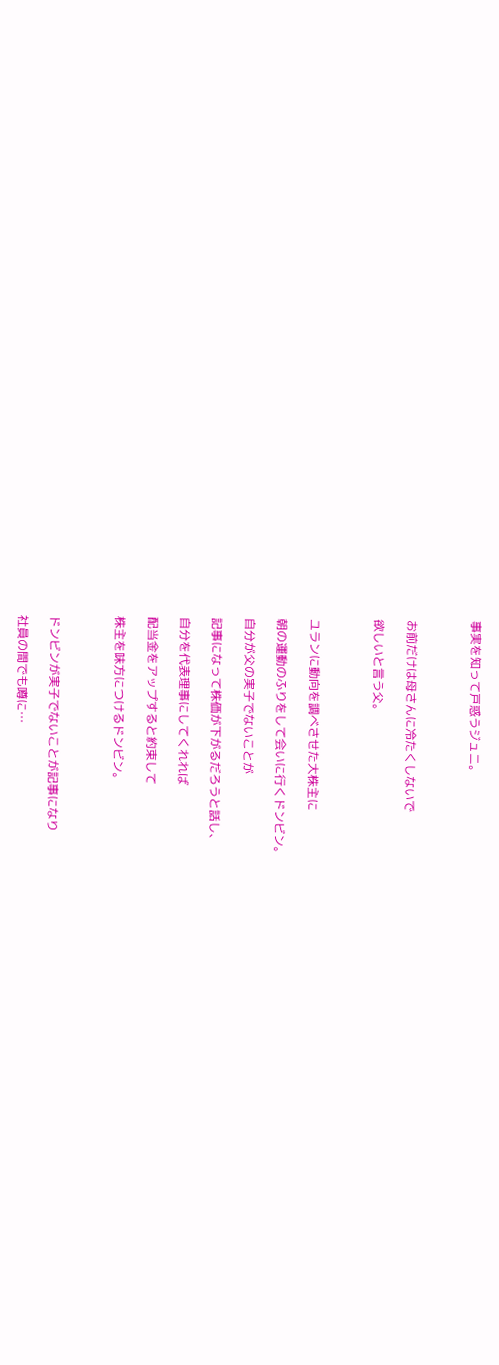事実を知って戸惑うジュニ。



お前だけは母さんに冷たくしないで

欲しいと言う父。



ユランに動向を調べさせた大株主に

朝の運動のふりをして会いに行くドンビン。

自分が父の実子でないことが

記事になって株価が下がるだろうと話し、

自分を代表理事にしてくれれば

配当金をアップすると約束して

株主を味方につけるドンビン。



ドンビンが実子でないことが記事になり

社員の間でも噂に…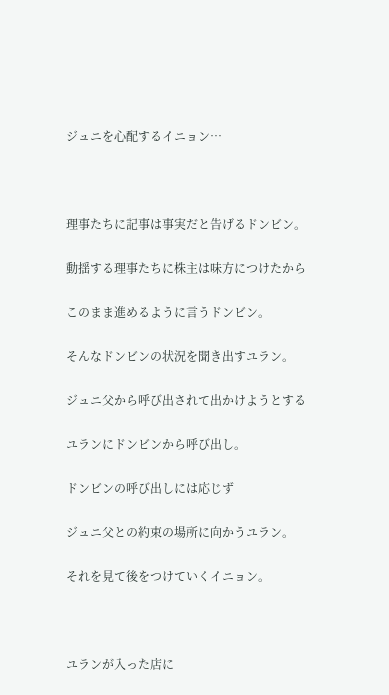ジュニを心配するイニョン…



理事たちに記事は事実だと告げるドンビン。

動揺する理事たちに株主は味方につけたから

このまま進めるように言うドンビン。

そんなドンビンの状況を聞き出すユラン。

ジュニ父から呼び出されて出かけようとする

ユランにドンビンから呼び出し。

ドンビンの呼び出しには応じず

ジュニ父との約束の場所に向かうユラン。

それを見て後をつけていくイニョン。



ユランが入った店に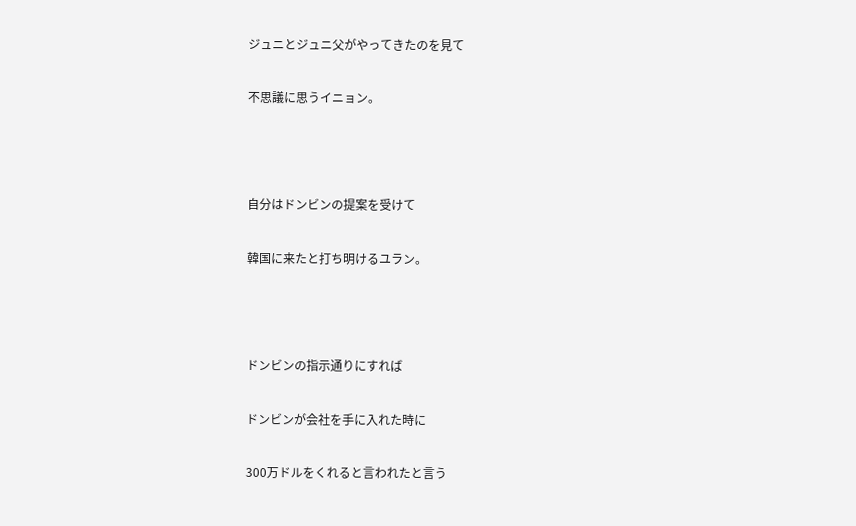ジュニとジュニ父がやってきたのを見て

不思議に思うイニョン。



自分はドンビンの提案を受けて

韓国に来たと打ち明けるユラン。



ドンビンの指示通りにすれば

ドンビンが会社を手に入れた時に

300万ドルをくれると言われたと言う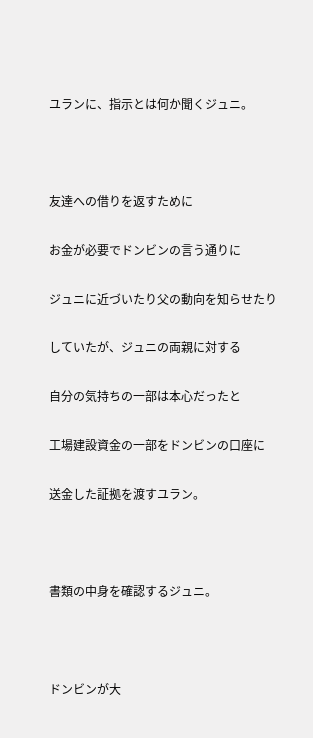ユランに、指示とは何か聞くジュニ。



友達への借りを返すために

お金が必要でドンビンの言う通りに

ジュニに近づいたり父の動向を知らせたり

していたが、ジュニの両親に対する

自分の気持ちの一部は本心だったと

工場建設資金の一部をドンビンの口座に

送金した証拠を渡すユラン。



書類の中身を確認するジュニ。



ドンビンが大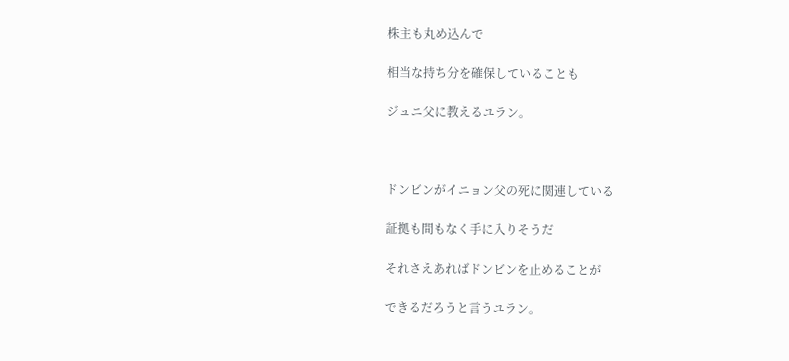株主も丸め込んで

相当な持ち分を確保していることも

ジュニ父に教えるユラン。



ドンビンがイニョン父の死に関連している

証拠も間もなく手に入りそうだ

それさえあればドンビンを止めることが

できるだろうと言うユラン。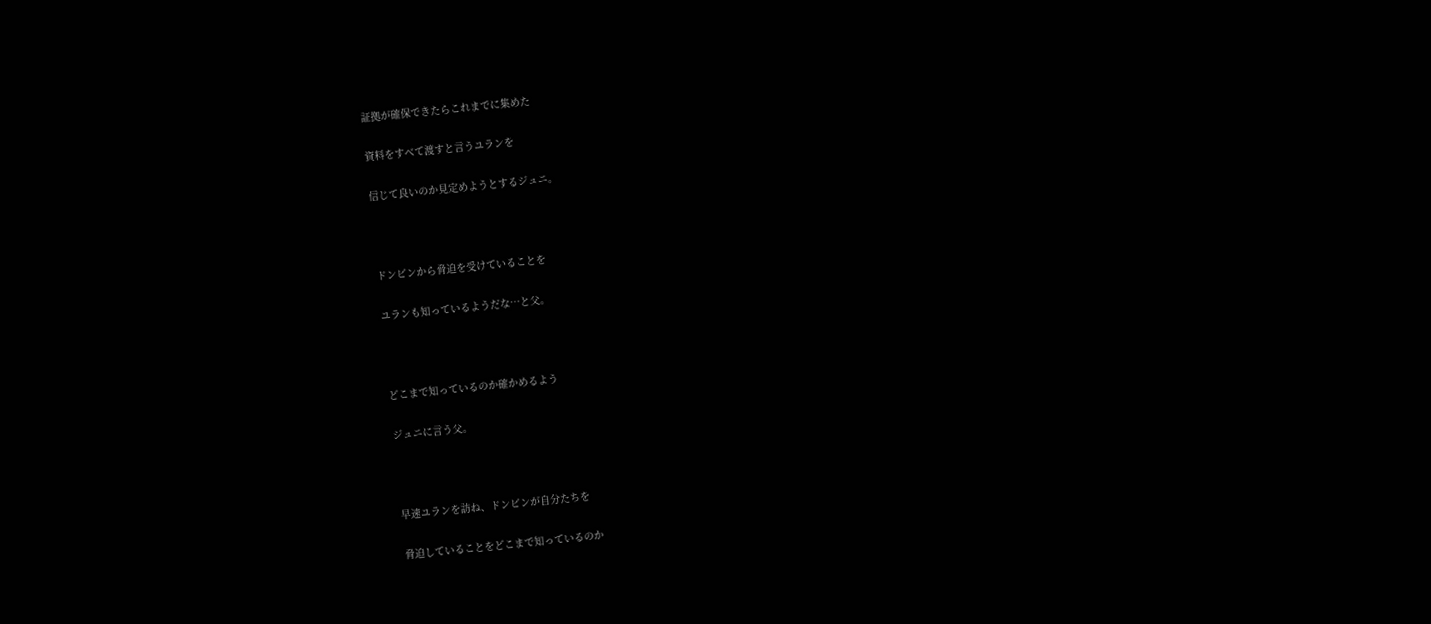証拠が確保できたらこれまでに集めた

資料をすべて渡すと言うユランを

信じて良いのか見定めようとするジュニ。



ドンビンから脅迫を受けていることを

ユランも知っているようだな…と父。



どこまで知っているのか確かめるよう

ジュニに言う父。



早速ユランを訪ね、ドンビンが自分たちを

脅迫していることをどこまで知っているのか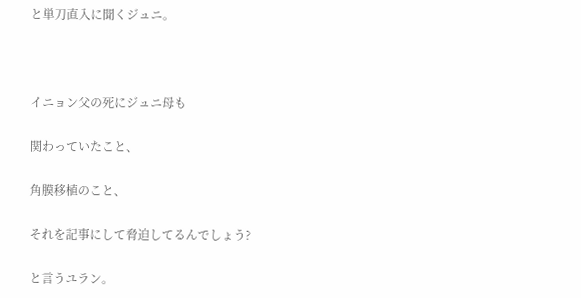と単刀直入に聞くジュニ。



イニョン父の死にジュニ母も

関わっていたこと、

角膜移植のこと、

それを記事にして脅迫してるんでしょう?

と言うユラン。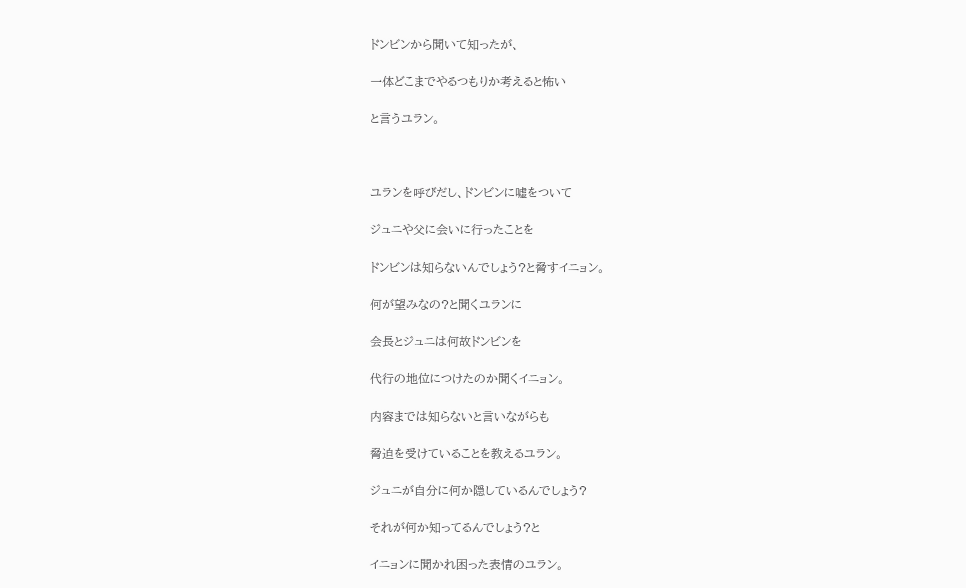ドンビンから聞いて知ったが、

一体どこまでやるつもりか考えると怖い

と言うユラン。



ユランを呼びだし、ドンビンに嘘をついて

ジュニや父に会いに行ったことを

ドンビンは知らないんでしょう?と脅すイニョン。

何が望みなの?と聞くユランに

会長とジュニは何故ドンビンを

代行の地位につけたのか聞くイニョン。

内容までは知らないと言いながらも

脅迫を受けていることを教えるユラン。

ジュニが自分に何か隠しているんでしょう?

それが何か知ってるんでしょう?と

イニョンに聞かれ困った表情のユラン。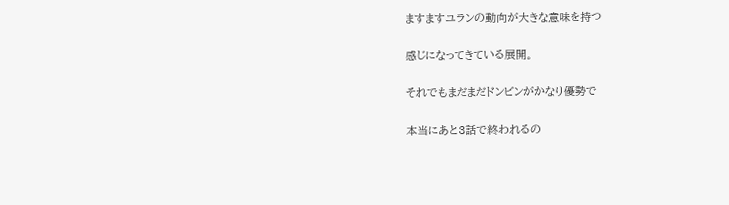ますますユランの動向が大きな意味を持つ

感じになってきている展開。

それでもまだまだドンビンがかなり優勢で

本当にあと3話で終われるの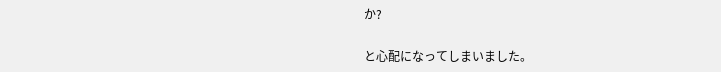か?

と心配になってしまいました。